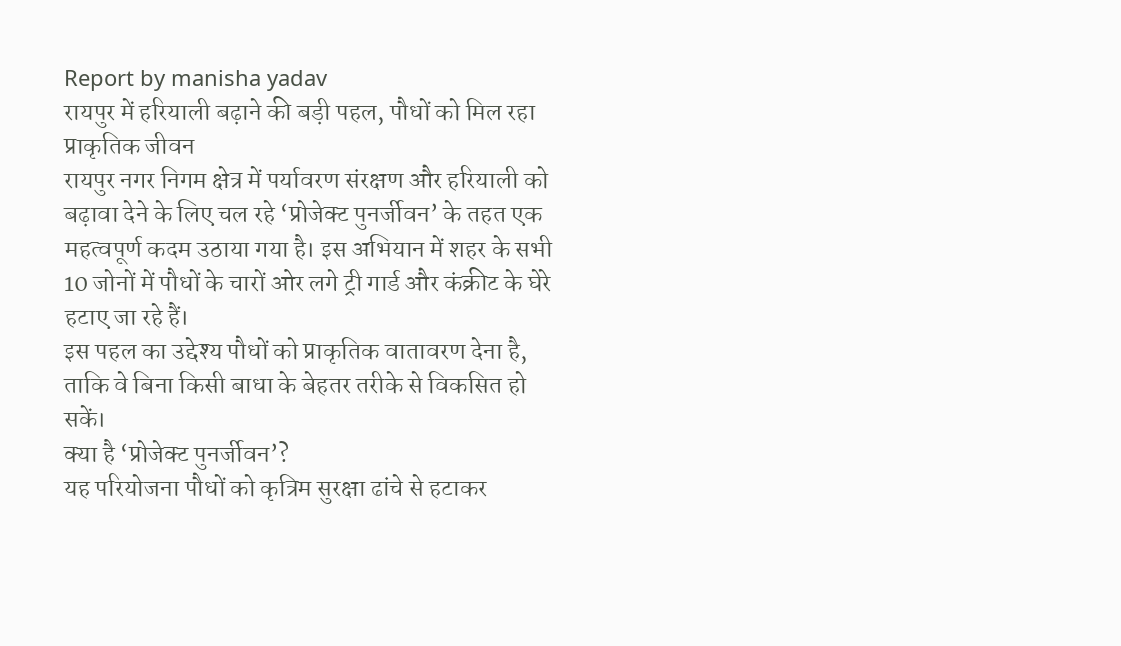Report by manisha yadav
रायपुर में हरियाली बढ़ाने की बड़ी पहल, पौधों को मिल रहा प्राकृतिक जीवन
रायपुर नगर निगम क्षेत्र में पर्यावरण संरक्षण और हरियाली को बढ़ावा देने के लिए चल रहे ‘प्रोजेक्ट पुनर्जीवन’ के तहत एक महत्वपूर्ण कदम उठाया गया है। इस अभियान में शहर के सभी 10 जोनों में पौधों के चारों ओर लगे ट्री गार्ड और कंक्रीट के घेरे हटाए जा रहे हैं।
इस पहल का उद्देश्य पौधों को प्राकृतिक वातावरण देना है, ताकि वे बिना किसी बाधा के बेहतर तरीके से विकसित हो सकें।
क्या है ‘प्रोजेक्ट पुनर्जीवन’?
यह परियोजना पौधों को कृत्रिम सुरक्षा ढांचे से हटाकर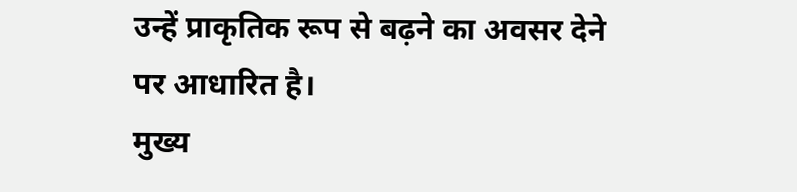उन्हें प्राकृतिक रूप से बढ़ने का अवसर देने पर आधारित है।
मुख्य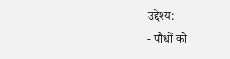उद्देश्य:
- पौधों को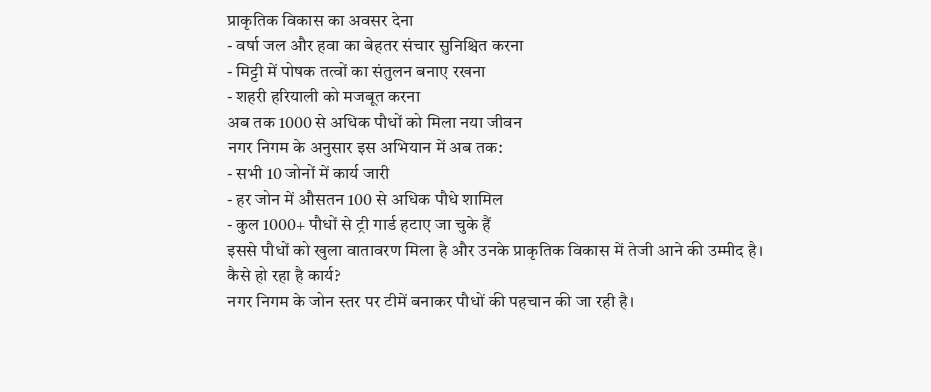प्राकृतिक विकास का अवसर देना
- वर्षा जल और हवा का बेहतर संचार सुनिश्चित करना
- मिट्टी में पोषक तत्वों का संतुलन बनाए रखना
- शहरी हरियाली को मजबूत करना
अब तक 1000 से अधिक पौधों को मिला नया जीवन
नगर निगम के अनुसार इस अभियान में अब तक:
- सभी 10 जोनों में कार्य जारी
- हर जोन में औसतन 100 से अधिक पौधे शामिल
- कुल 1000+ पौधों से ट्री गार्ड हटाए जा चुके हैं
इससे पौधों को खुला वातावरण मिला है और उनके प्राकृतिक विकास में तेजी आने की उम्मीद है।
कैसे हो रहा है कार्य?
नगर निगम के जोन स्तर पर टीमें बनाकर पौधों की पहचान की जा रही है।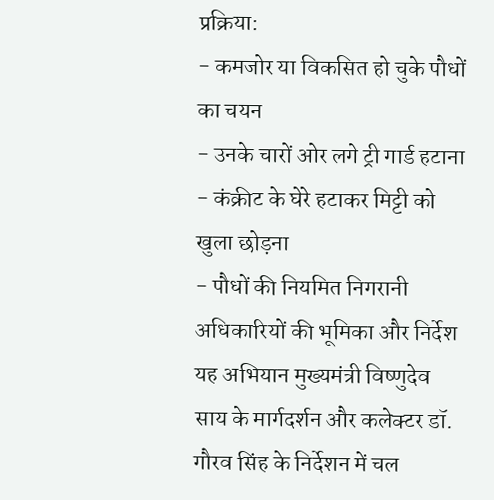प्रक्रिया:
- कमजोर या विकसित हो चुके पौधों का चयन
- उनके चारों ओर लगे ट्री गार्ड हटाना
- कंक्रीट के घेरे हटाकर मिट्टी को खुला छोड़ना
- पौधों की नियमित निगरानी
अधिकारियों की भूमिका और निर्देश
यह अभियान मुख्यमंत्री विष्णुदेव साय के मार्गदर्शन और कलेक्टर डॉ. गौरव सिंह के निर्देशन में चल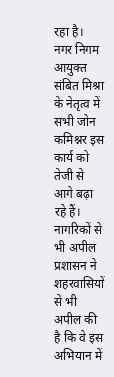रहा है। नगर निगम आयुक्त संबित मिश्रा के नेतृत्व में सभी जोन कमिश्नर इस कार्य को तेजी से आगे बढ़ा रहे हैं।
नागरिकों से भी अपील
प्रशासन ने शहरवासियों से भी अपील की है कि वे इस अभियान में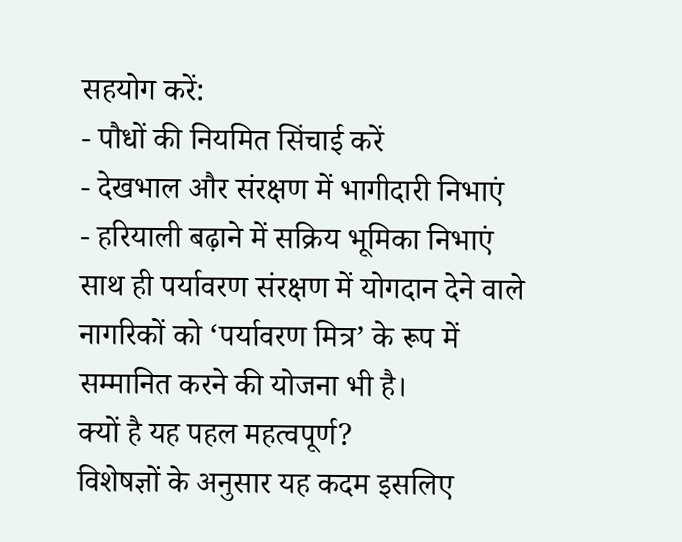सहयोग करें:
- पौधों की नियमित सिंचाई करें
- देखभाल और संरक्षण में भागीदारी निभाएं
- हरियाली बढ़ाने में सक्रिय भूमिका निभाएं
साथ ही पर्यावरण संरक्षण में योगदान देने वाले नागरिकों को ‘पर्यावरण मित्र’ के रूप में सम्मानित करने की योजना भी है।
क्यों है यह पहल महत्वपूर्ण?
विशेषज्ञों के अनुसार यह कदम इसलिए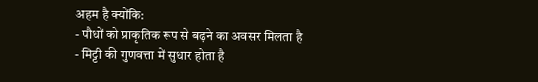अहम है क्योंकि:
- पौधों को प्राकृतिक रूप से बढ़ने का अवसर मिलता है
- मिट्टी की गुणवत्ता में सुधार होता है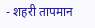- शहरी तापमान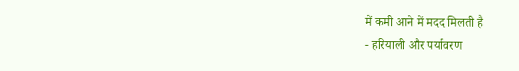में कमी आने में मदद मिलती है
- हरियाली और पर्यावरण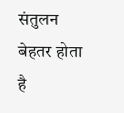संतुलन बेहतर होता है